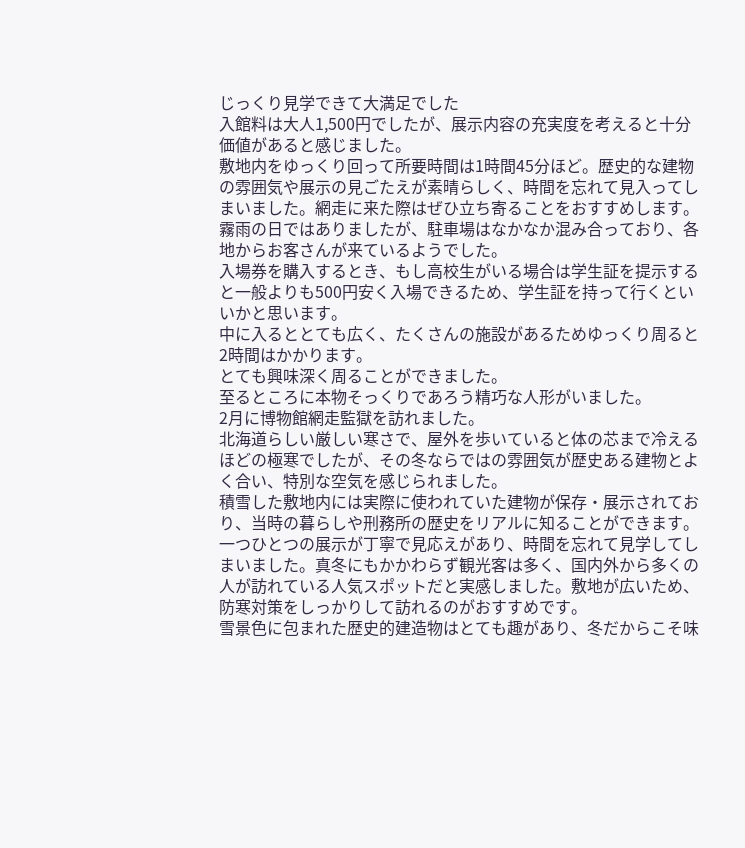じっくり見学できて大満足でした
入館料は大人1,500円でしたが、展示内容の充実度を考えると十分価値があると感じました。
敷地内をゆっくり回って所要時間は1時間45分ほど。歴史的な建物の雰囲気や展示の見ごたえが素晴らしく、時間を忘れて見入ってしまいました。網走に来た際はぜひ立ち寄ることをおすすめします。
霧雨の日ではありましたが、駐車場はなかなか混み合っており、各地からお客さんが来ているようでした。
入場券を購入するとき、もし高校生がいる場合は学生証を提示すると一般よりも500円安く入場できるため、学生証を持って行くといいかと思います。
中に入るととても広く、たくさんの施設があるためゆっくり周ると2時間はかかります。
とても興味深く周ることができました。
至るところに本物そっくりであろう精巧な人形がいました。
2月に博物館網走監獄を訪れました。
北海道らしい厳しい寒さで、屋外を歩いていると体の芯まで冷えるほどの極寒でしたが、その冬ならではの雰囲気が歴史ある建物とよく合い、特別な空気を感じられました。
積雪した敷地内には実際に使われていた建物が保存・展示されており、当時の暮らしや刑務所の歴史をリアルに知ることができます。
一つひとつの展示が丁寧で見応えがあり、時間を忘れて見学してしまいました。真冬にもかかわらず観光客は多く、国内外から多くの人が訪れている人気スポットだと実感しました。敷地が広いため、防寒対策をしっかりして訪れるのがおすすめです。
雪景色に包まれた歴史的建造物はとても趣があり、冬だからこそ味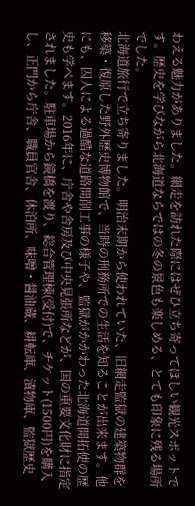わえる魅力がありました。網走を訪れた際にはぜひ立ち寄ってほしい観光スポットです。歴史を学びながら北海道ならではの冬の景色も楽しめる、とても印象に残る場所でした。
北海道旅行で立ち寄りました。明治末期から使われていた、旧網走監獄の建築物群を移築・復原した野外歴史博物館で、当時の刑務所での生活を知ることが出来ます。他にも、囚人による過酷な道路開削工事の様子や、監獄がかかわった北海道開拓使の歴史も学べます。2016年に、庁舎や舎房及び中央見張所などが、国の重要文化財に指定されました。駐車場から鏡橋を渡り、総合管理棟(受付)で、チケット(1500円)を購入し、正門から庁舎、職員官舎、休泊所、味噌・醤油蔵、耕転庫、漬物庫、監獄歴史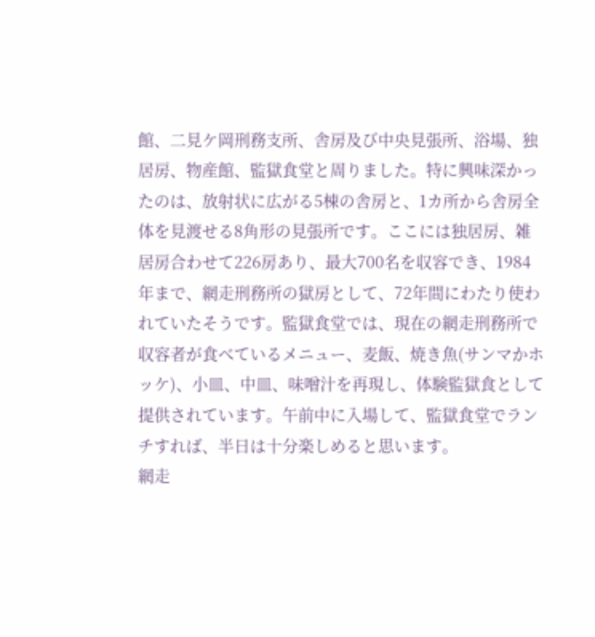館、二見ケ岡刑務支所、舎房及び中央見張所、浴場、独居房、物産館、監獄食堂と周りました。特に興味深かったのは、放射状に広がる5棟の舎房と、1カ所から舎房全体を見渡せる8角形の見張所です。ここには独居房、雑居房合わせて226房あり、最大700名を収容でき、1984年まで、網走刑務所の獄房として、72年間にわたり使われていたそうです。監獄食堂では、現在の網走刑務所で収容者が食べているメニュー、麦飯、焼き魚(サンマかホッケ)、小皿、中皿、味噌汁を再現し、体験監獄食として提供されています。午前中に入場して、監獄食堂でランチすれば、半日は十分楽しめると思います。
網走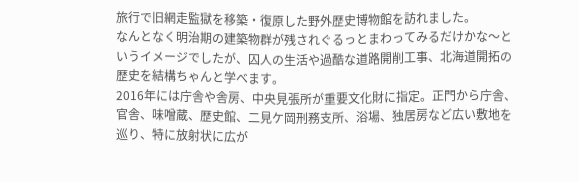旅行で旧網走監獄を移築・復原した野外歴史博物館を訪れました。
なんとなく明治期の建築物群が残されぐるっとまわってみるだけかな〜というイメージでしたが、囚人の生活や過酷な道路開削工事、北海道開拓の歴史を結構ちゃんと学べます。
2016年には庁舎や舎房、中央見張所が重要文化財に指定。正門から庁舎、官舎、味噌蔵、歴史館、二見ケ岡刑務支所、浴場、独居房など広い敷地を巡り、特に放射状に広が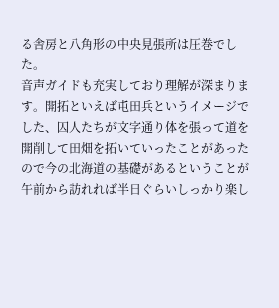る舎房と八角形の中央見張所は圧巻でした。
音声ガイドも充実しており理解が深まります。開拓といえば屯田兵というイメージでした、囚人たちが文字通り体を張って道を開削して田畑を拓いていったことがあったので今の北海道の基礎があるということが午前から訪れれば半日ぐらいしっかり楽し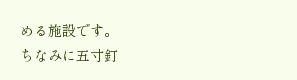める施設です。
ちなみに五寸釘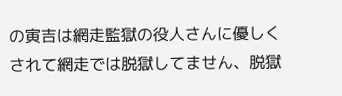の寅吉は網走監獄の役人さんに優しくされて網走では脱獄してません、脱獄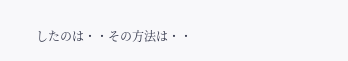したのは・・その方法は・・